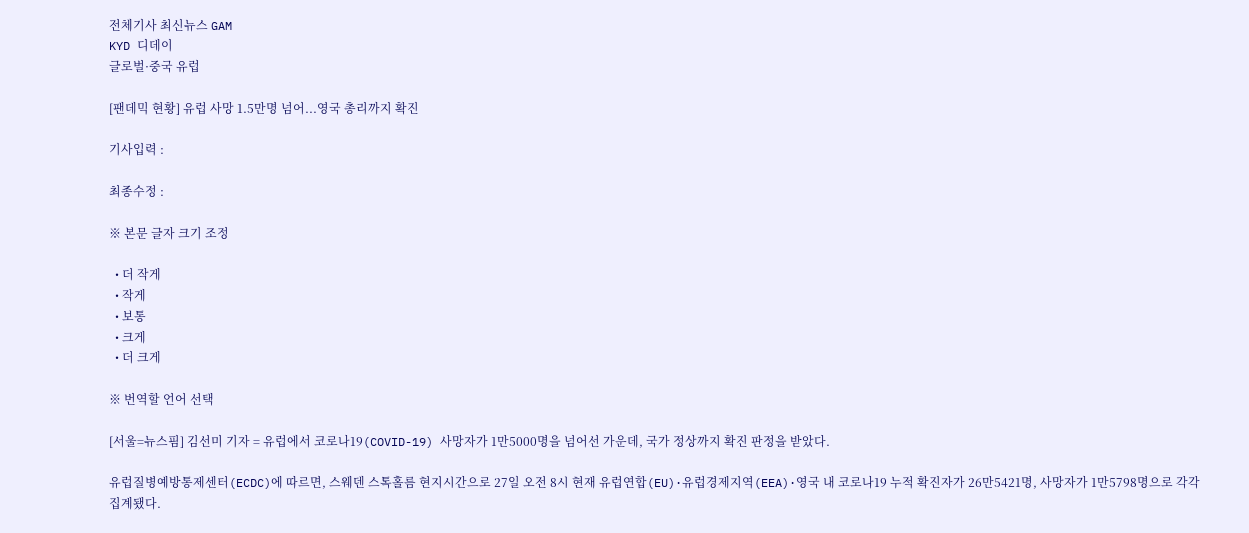전체기사 최신뉴스 GAM
KYD 디데이
글로벌·중국 유럽

[팬데믹 현황] 유럽 사망 1.5만명 넘어...영국 총리까지 확진

기사입력 :

최종수정 :

※ 본문 글자 크기 조정

  • 더 작게
  • 작게
  • 보통
  • 크게
  • 더 크게

※ 번역할 언어 선택

[서울=뉴스핌] 김선미 기자 = 유럽에서 코로나19(COVID-19) 사망자가 1만5000명을 넘어선 가운데, 국가 정상까지 확진 판정을 받았다.

유럽질병예방통제센터(ECDC)에 따르면, 스웨덴 스톡홀름 현지시간으로 27일 오전 8시 현재 유럽연합(EU)·유럽경제지역(EEA)·영국 내 코로나19 누적 확진자가 26만5421명, 사망자가 1만5798명으로 각각 집계됐다.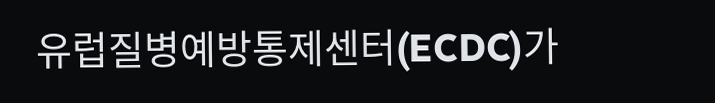유럽질병예방통제센터(ECDC)가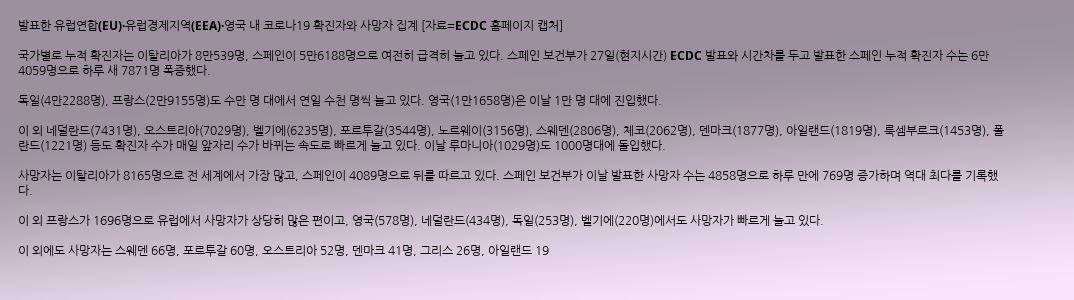발표한 유럽연합(EU)·유럽경제지역(EEA)·영국 내 코로나19 확진자와 사망자 집계 [자료=ECDC 홈페이지 캡처]

국가별로 누적 확진자는 이탈리아가 8만539명, 스페인이 5만6188명으로 여전히 급격히 늘고 있다. 스페인 보건부가 27일(현지시간) ECDC 발표와 시간차를 두고 발표한 스페인 누적 확진자 수는 6만4059명으로 하루 새 7871명 폭증했다.

독일(4만2288명), 프랑스(2만9155명)도 수만 명 대에서 연일 수천 명씩 늘고 있다. 영국(1만1658명)은 이날 1만 명 대에 진입했다.

이 외 네덜란드(7431명), 오스트리아(7029명), 벨기에(6235명), 포르투갈(3544명), 노르웨이(3156명), 스웨덴(2806명), 체코(2062명), 덴마크(1877명), 아일랜드(1819명), 룩셈부르크(1453명), 폴란드(1221명) 등도 확진자 수가 매일 앞자리 수가 바뀌는 속도로 빠르게 늘고 있다. 이날 루마니아(1029명)도 1000명대에 돌입했다.

사망자는 이탈리아가 8165명으로 전 세계에서 가장 많고, 스페인이 4089명으로 뒤를 따르고 있다. 스페인 보건부가 이날 발표한 사망자 수는 4858명으로 하루 만에 769명 증가하며 역대 최다를 기록했다.

이 외 프랑스가 1696명으로 유럽에서 사망자가 상당히 많은 편이고, 영국(578명), 네덜란드(434명), 독일(253명), 벨기에(220명)에서도 사망자가 빠르게 늘고 있다.

이 외에도 사망자는 스웨덴 66명, 포르투갈 60명, 오스트리아 52명, 덴마크 41명, 그리스 26명, 아일랜드 19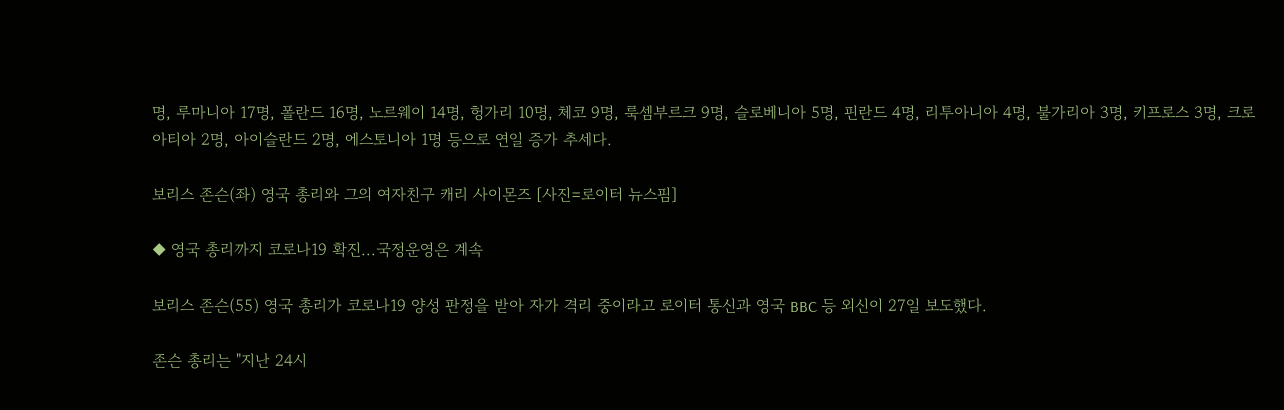명, 루마니아 17명, 폴란드 16명, 노르웨이 14명, 헝가리 10명, 체코 9명, 룩셈부르크 9명, 슬로베니아 5명, 핀란드 4명, 리투아니아 4명, 불가리아 3명, 키프로스 3명, 크로아티아 2명, 아이슬란드 2명, 에스토니아 1명 등으로 연일 증가 추세다.

보리스 존슨(좌) 영국 총리와 그의 여자친구 캐리 사이몬즈 [사진=로이터 뉴스핌]

◆ 영국 총리까지 코로나19 확진...국정운영은 계속

보리스 존슨(55) 영국 총리가 코로나19 양성 판정을 받아 자가 격리 중이라고 로이터 통신과 영국 BBC 등 외신이 27일 보도했다.

존슨 총리는 "지난 24시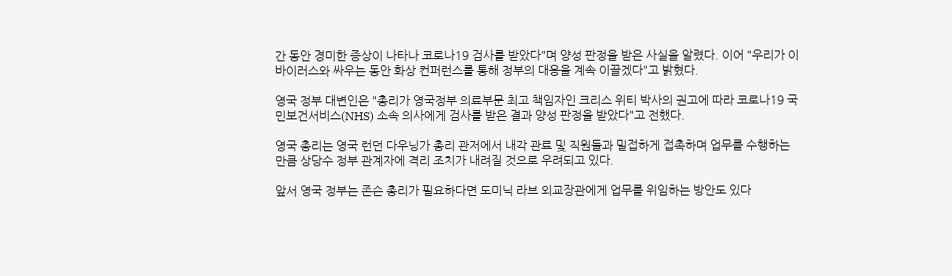간 동안 경미한 증상이 나타나 코로나19 검사를 받았다"며 양성 판정을 받은 사실을 알렸다. 이어 "우리가 이 바이러스와 싸우는 동안 화상 컨퍼런스를 통해 정부의 대응을 계속 이끌겠다"고 밝혔다.

영국 정부 대변인은 "총리가 영국정부 의료부문 최고 책임자인 크리스 위티 박사의 권고에 따라 코로나19 국민보건서비스(NHS) 소속 의사에게 검사를 받은 결과 양성 판정을 받았다"고 전했다.

영국 총리는 영국 런던 다우닝가 총리 관저에서 내각 관료 및 직원들과 밀접하게 접촉하며 업무를 수행하는 만큼 상당수 정부 관계자에 격리 조치가 내려질 것으로 우려되고 있다.

앞서 영국 정부는 존슨 총리가 필요하다면 도미닉 라브 외교장관에게 업무를 위임하는 방안도 있다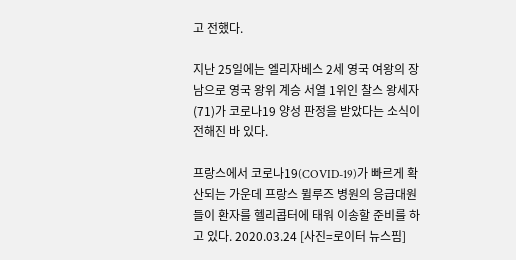고 전했다.

지난 25일에는 엘리자베스 2세 영국 여왕의 장남으로 영국 왕위 계승 서열 1위인 찰스 왕세자(71)가 코로나19 양성 판정을 받았다는 소식이 전해진 바 있다.

프랑스에서 코로나19(COVID-19)가 빠르게 확산되는 가운데 프랑스 뮐루즈 병원의 응급대원들이 환자를 헬리콥터에 태워 이송할 준비를 하고 있다. 2020.03.24 [사진=로이터 뉴스핌]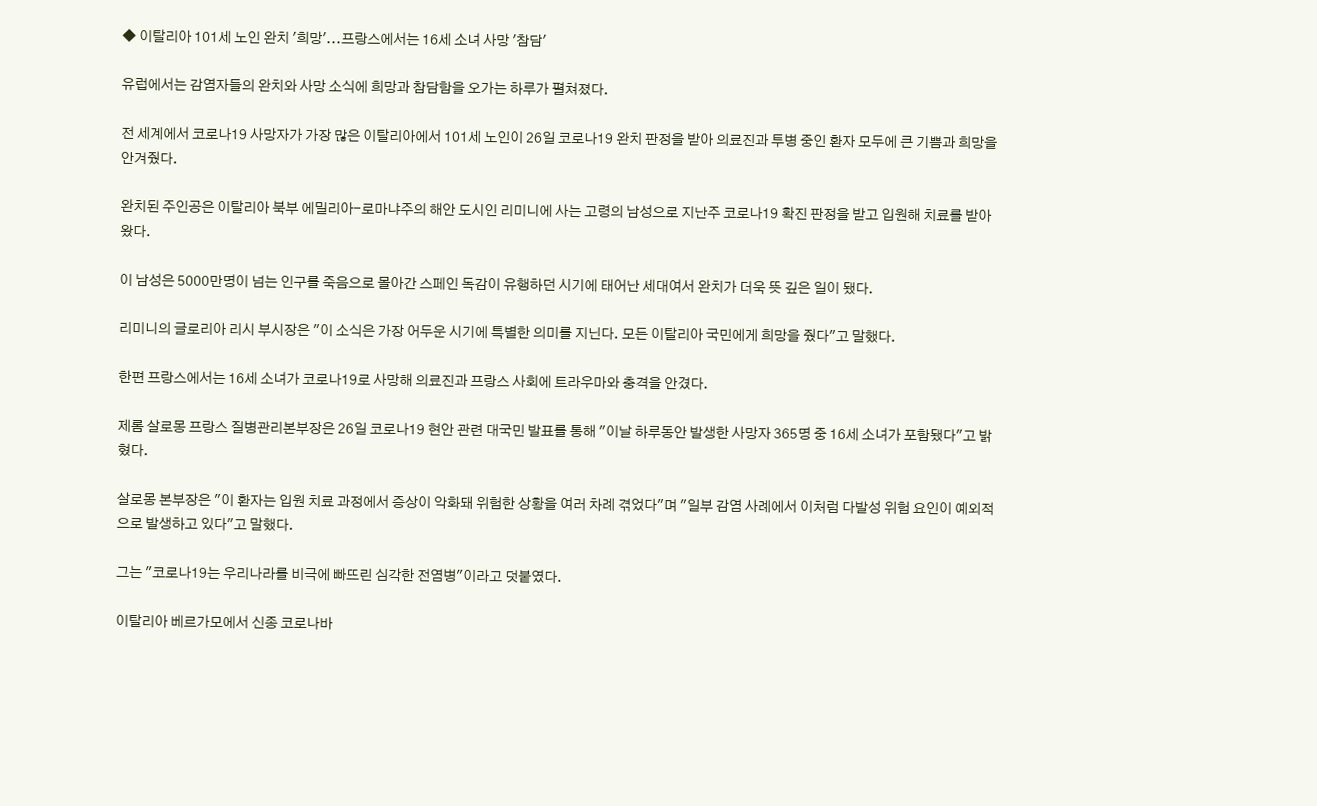◆ 이탈리아 101세 노인 완치 '희망'...프랑스에서는 16세 소녀 사망 '참담'

유럽에서는 감염자들의 완치와 사망 소식에 희망과 참담함을 오가는 하루가 펼쳐졌다.

전 세계에서 코로나19 사망자가 가장 많은 이탈리아에서 101세 노인이 26일 코로나19 완치 판정을 받아 의료진과 투병 중인 환자 모두에 큰 기쁨과 희망을 안겨줬다.

완치된 주인공은 이탈리아 북부 에밀리아-로마냐주의 해안 도시인 리미니에 사는 고령의 남성으로 지난주 코로나19 확진 판정을 받고 입원해 치료를 받아 왔다.

이 남성은 5000만명이 넘는 인구를 죽음으로 몰아간 스페인 독감이 유행하던 시기에 태어난 세대여서 완치가 더욱 뜻 깊은 일이 됐다.

리미니의 글로리아 리시 부시장은 "이 소식은 가장 어두운 시기에 특별한 의미를 지닌다. 모든 이탈리아 국민에게 희망을 줬다"고 말했다.

한편 프랑스에서는 16세 소녀가 코로나19로 사망해 의료진과 프랑스 사회에 트라우마와 충격을 안겼다.

제롬 살로몽 프랑스 질병관리본부장은 26일 코로나19 현안 관련 대국민 발표를 통해 "이날 하루동안 발생한 사망자 365명 중 16세 소녀가 포함됐다"고 밝혔다.

살로몽 본부장은 "이 환자는 입원 치료 과정에서 증상이 악화돼 위험한 상황을 여러 차례 겪었다"며 "일부 감염 사례에서 이처럼 다발성 위험 요인이 예외적으로 발생하고 있다"고 말했다.

그는 "코로나19는 우리나라를 비극에 빠뜨린 심각한 전염병"이라고 덧붙였다.

이탈리아 베르가모에서 신종 코로나바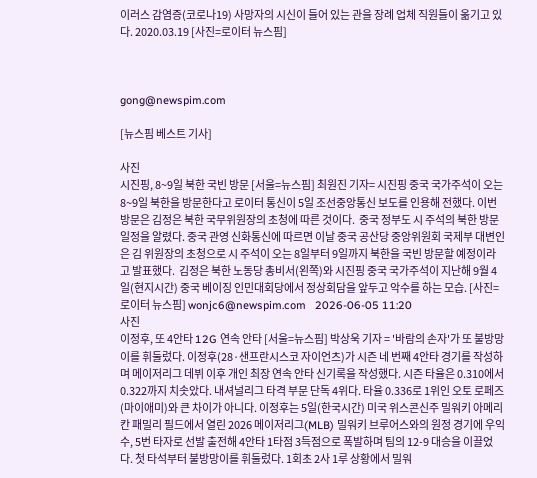이러스 감염증(코로나19) 사망자의 시신이 들어 있는 관을 장례 업체 직원들이 옮기고 있다. 2020.03.19 [사진=로이터 뉴스핌]



gong@newspim.com

[뉴스핌 베스트 기사]

사진
시진핑, 8~9일 북한 국빈 방문 [서울=뉴스핌] 최원진 기자= 시진핑 중국 국가주석이 오는 8~9일 북한을 방문한다고 로이터 통신이 5일 조선중앙통신 보도를 인용해 전했다. 이번 방문은 김정은 북한 국무위원장의 초청에 따른 것이다.  중국 정부도 시 주석의 북한 방문 일정을 알렸다. 중국 관영 신화통신에 따르면 이날 중국 공산당 중앙위원회 국제부 대변인은 김 위원장의 초청으로 시 주석이 오는 8일부터 9일까지 북한을 국빈 방문할 예정이라고 발표했다.  김정은 북한 노동당 총비서(왼쪽)와 시진핑 중국 국가주석이 지난해 9월 4일(현지시간) 중국 베이징 인민대회당에서 정상회담을 앞두고 악수를 하는 모습. [사진=로이터 뉴스핌] wonjc6@newspim.com   2026-06-05 11:20
사진
이정후, 또 4안타 12G 연속 안타 [서울=뉴스핌] 박상욱 기자 = '바람의 손자'가 또 불방망이를 휘둘렀다. 이정후(28·샌프란시스코 자이언츠)가 시즌 네 번째 4안타 경기를 작성하며 메이저리그 데뷔 이후 개인 최장 연속 안타 신기록을 작성했다. 시즌 타율은 0.310에서 0.322까지 치솟았다. 내셔널리그 타격 부문 단독 4위다. 타율 0.336로 1위인 오토 로페즈(마이애미)와 큰 차이가 아니다. 이정후는 5일(한국시간) 미국 위스콘신주 밀워키 아메리칸 패밀리 필드에서 열린 2026 메이저리그(MLB) 밀워키 브루어스와의 원정 경기에 우익수, 5번 타자로 선발 출전해 4안타 1타점 3득점으로 폭발하며 팀의 12-9 대승을 이끌었다. 첫 타석부터 불방망이를 휘둘렀다. 1회초 2사 1루 상황에서 밀워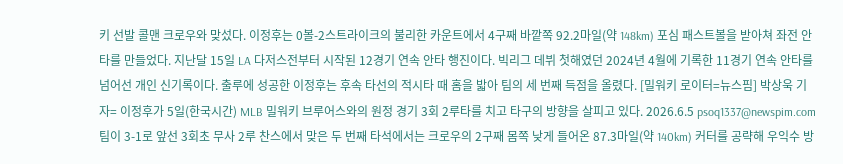키 선발 콜맨 크로우와 맞섰다. 이정후는 0볼-2스트라이크의 불리한 카운트에서 4구째 바깥쪽 92.2마일(약 148km) 포심 패스트볼을 받아쳐 좌전 안타를 만들었다. 지난달 15일 LA 다저스전부터 시작된 12경기 연속 안타 행진이다. 빅리그 데뷔 첫해였던 2024년 4월에 기록한 11경기 연속 안타를 넘어선 개인 신기록이다. 출루에 성공한 이정후는 후속 타선의 적시타 때 홈을 밟아 팀의 세 번째 득점을 올렸다. [밀워키 로이터=뉴스핌] 박상욱 기자= 이정후가 5일(한국시간) MLB 밀워키 브루어스와의 원정 경기 3회 2루타를 치고 타구의 방향을 살피고 있다. 2026.6.5 psoq1337@newspim.com 팀이 3-1로 앞선 3회초 무사 2루 찬스에서 맞은 두 번째 타석에서는 크로우의 2구째 몸쪽 낮게 들어온 87.3마일(약 140km) 커터를 공략해 우익수 방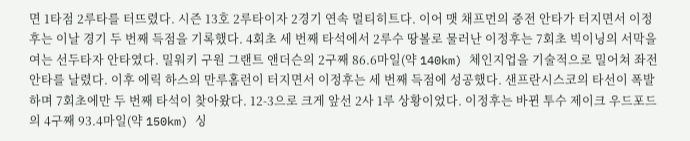면 1타점 2루타를 터뜨렸다. 시즌 13호 2루타이자 2경기 연속 멀티히트다. 이어 맷 채프먼의 중전 안타가 터지면서 이정후는 이날 경기 두 번째 득점을 기록했다. 4회초 세 번째 타석에서 2루수 땅볼로 물러난 이정후는 7회초 빅이닝의 서막을 여는 선두타자 안타였다. 밀워키 구원 그랜트 앤더슨의 2구째 86.6마일(약 140km) 체인지업을 기술적으로 밀어쳐 좌전 안타를 날렸다. 이후 에릭 하스의 만루홈런이 터지면서 이정후는 세 번째 득점에 성공했다. 샌프란시스코의 타선이 폭발하며 7회초에만 두 번째 타석이 찾아왔다. 12-3으로 크게 앞선 2사 1루 상황이었다. 이정후는 바뀐 투수 제이크 우드포드의 4구째 93.4마일(약 150km) 싱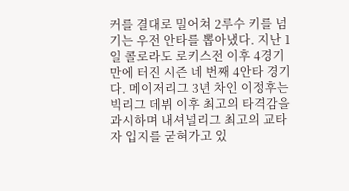커를 결대로 밀어쳐 2루수 키를 넘기는 우전 안타를 뽑아냈다. 지난 1일 콜로라도 로키스전 이후 4경기 만에 터진 시즌 네 번째 4안타 경기다. 메이저리그 3년 차인 이정후는 빅리그 데뷔 이후 최고의 타격감을 과시하며 내셔널리그 최고의 교타자 입지를 굳혀가고 있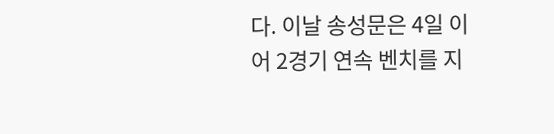다. 이날 송성문은 4일 이어 2경기 연속 벤치를 지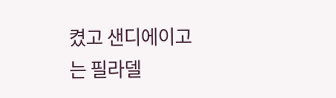켰고 샌디에이고는 필라델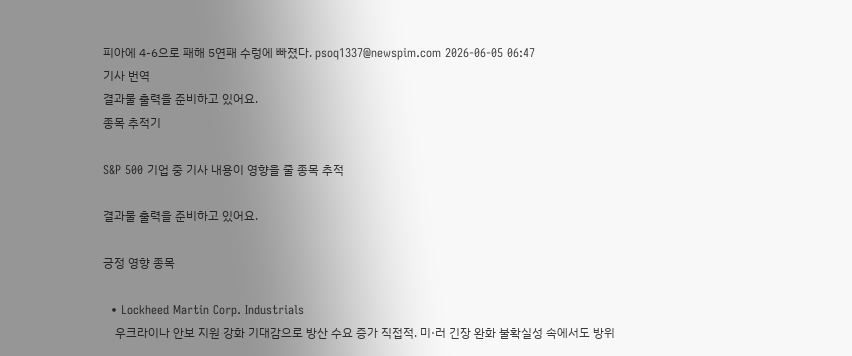피아에 4-6으로 패해 5연패 수렁에 빠졌다. psoq1337@newspim.com 2026-06-05 06:47
기사 번역
결과물 출력을 준비하고 있어요.
종목 추적기

S&P 500 기업 중 기사 내용이 영향을 줄 종목 추적

결과물 출력을 준비하고 있어요.

긍정 영향 종목

  • Lockheed Martin Corp. Industrials
    우크라이나 안보 지원 강화 기대감으로 방산 수요 증가 직접적. 미·러 긴장 완화 불확실성 속에서도 방위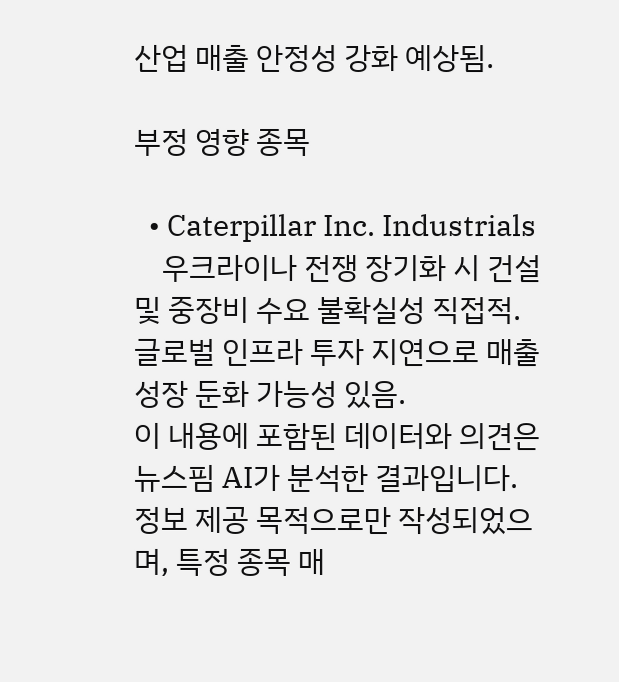산업 매출 안정성 강화 예상됨.

부정 영향 종목

  • Caterpillar Inc. Industrials
    우크라이나 전쟁 장기화 시 건설 및 중장비 수요 불확실성 직접적. 글로벌 인프라 투자 지연으로 매출 성장 둔화 가능성 있음.
이 내용에 포함된 데이터와 의견은 뉴스핌 AI가 분석한 결과입니다. 정보 제공 목적으로만 작성되었으며, 특정 종목 매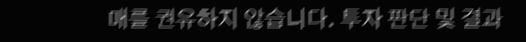매를 권유하지 않습니다. 투자 판단 및 결과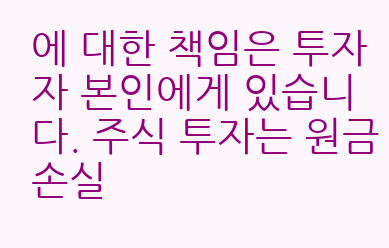에 대한 책임은 투자자 본인에게 있습니다. 주식 투자는 원금 손실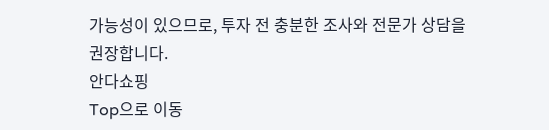가능성이 있으므로, 투자 전 충분한 조사와 전문가 상담을 권장합니다.
안다쇼핑
Top으로 이동